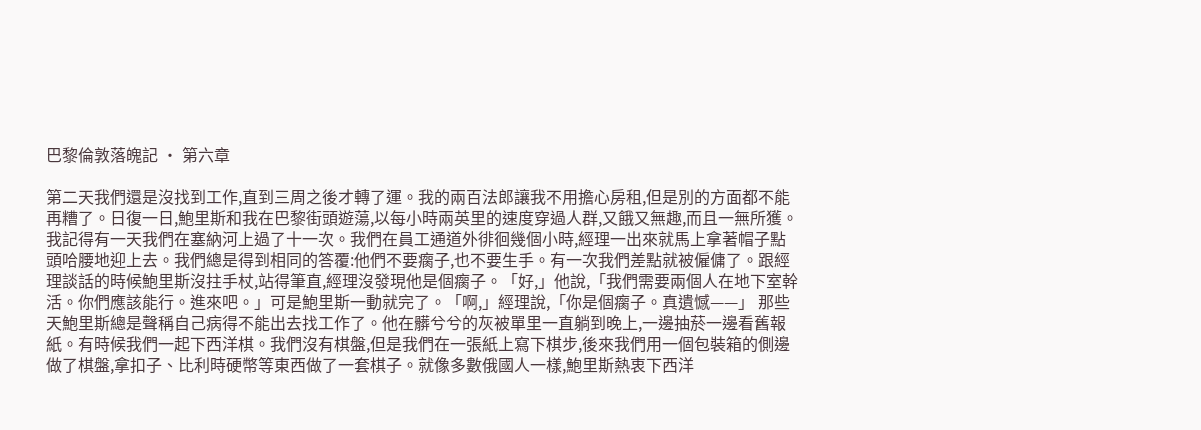巴黎倫敦落魄記 · 第六章

第二天我們還是沒找到工作,直到三周之後才轉了運。我的兩百法郎讓我不用擔心房租,但是別的方面都不能再糟了。日復一日,鮑里斯和我在巴黎街頭遊蕩,以每小時兩英里的速度穿過人群,又餓又無趣,而且一無所獲。我記得有一天我們在塞納河上過了十一次。我們在員工通道外徘徊幾個小時,經理一出來就馬上拿著帽子點頭哈腰地迎上去。我們總是得到相同的答覆:他們不要瘸子,也不要生手。有一次我們差點就被僱傭了。跟經理談話的時候鮑里斯沒拄手杖,站得筆直,經理沒發現他是個瘸子。「好,」他說,「我們需要兩個人在地下室幹活。你們應該能行。進來吧。」可是鮑里斯一動就完了。「啊,」經理說,「你是個瘸子。真遺憾——」 那些天鮑里斯總是聲稱自己病得不能出去找工作了。他在髒兮兮的灰被單里一直躺到晚上,一邊抽菸一邊看舊報紙。有時候我們一起下西洋棋。我們沒有棋盤,但是我們在一張紙上寫下棋步,後來我們用一個包裝箱的側邊做了棋盤,拿扣子、比利時硬幣等東西做了一套棋子。就像多數俄國人一樣,鮑里斯熱衷下西洋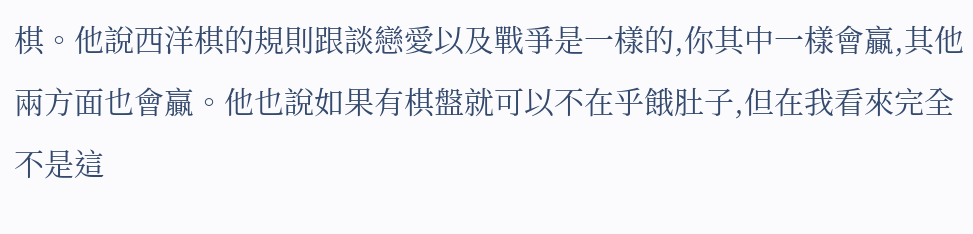棋。他說西洋棋的規則跟談戀愛以及戰爭是一樣的,你其中一樣會贏,其他兩方面也會贏。他也說如果有棋盤就可以不在乎餓肚子,但在我看來完全不是這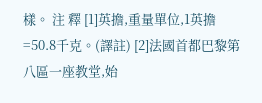樣。 注 釋 [1]英擔,重量單位,1英擔=50.8千克。(譯註) [2]法國首都巴黎第八區一座教堂,始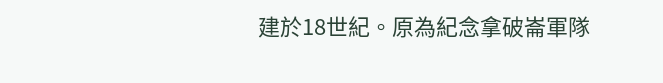建於18世紀。原為紀念拿破崙軍隊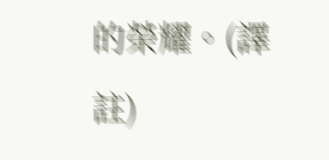的榮耀。(譯註)